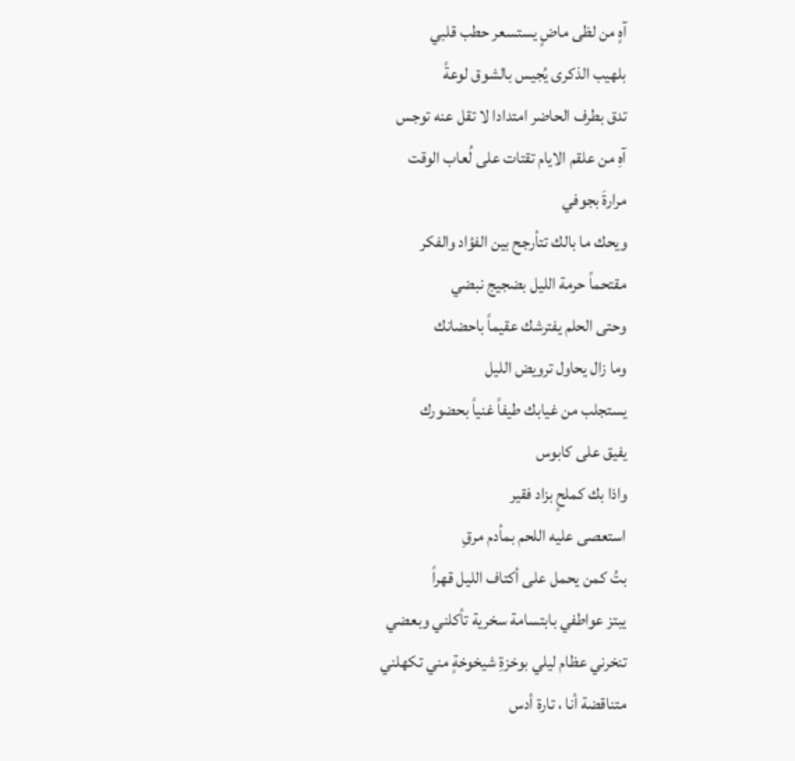آهٍ من لظى ماضٍ يستسعر حطب قلبي
بلهيب الذكرى يُجيس بالشوق لوعةً
تدق بطرف الحاضر امتدادا لا تقل عنه توجس
آهِ من علقم الايام تقتات على لُعاب الوقت
مرارةَ بجوفي
ويحك ما بالك تتأرجح بين الفؤاد والفكر
مقتحماً حرمة الليل بضجيج نبضي
وحتى الحلم يفترشك عقيماً باحضانك
وما زال يحاول ترويض الليل
يستجلب من غيابك طيفاً غنياً بحضورك
يفيق على كابوس
واذا بك كملحٍ بزاد فقير
استعصى عليه اللحم بمأدم مرقِ
بتُ كمن يحمل على أكتاف الليل قهراً
يبتز عواطفي بابتسامة سخرية تأكلني وبعضي
تنخرني عظام ليلي بوخزةِ شيخوخةٍ مني تكهلني
متناقضة أنا ، تارة أدس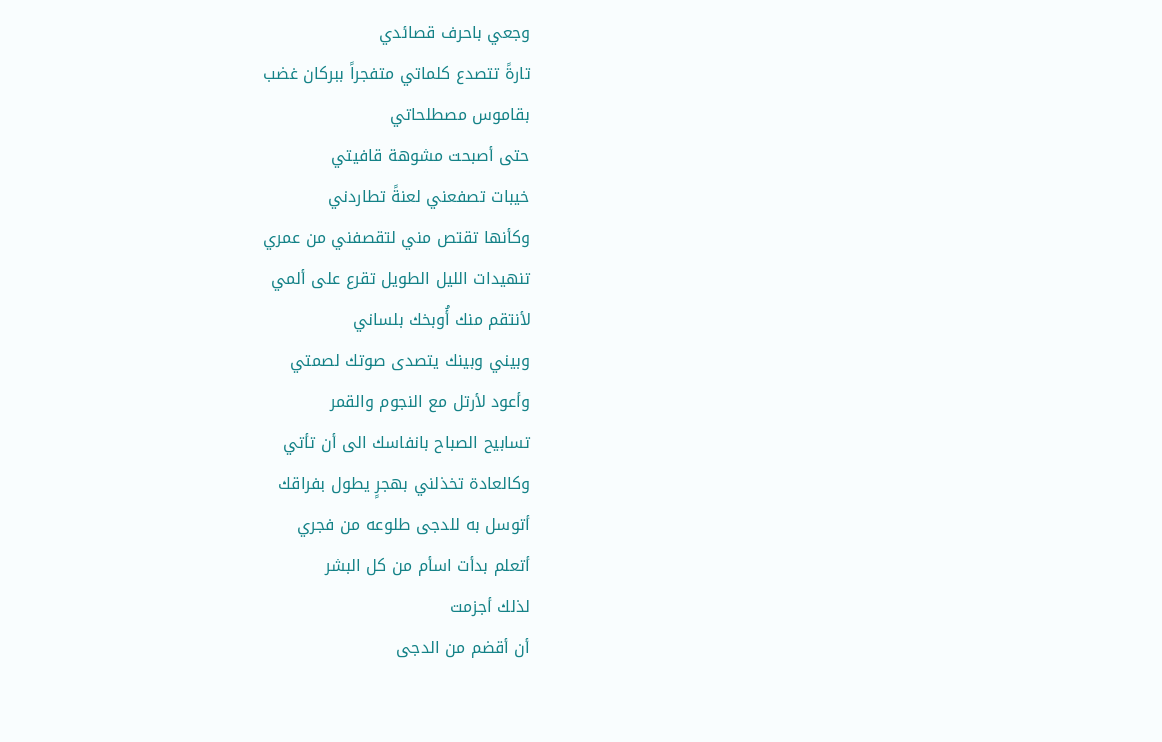وجعي باحرف قصائدي
تارةً تتصدع كلماتي متفجراً ببركان غضب
بقاموس مصطلحاتي
حتى أصبحت مشوهة قافيتي
خيبات تصفعني لعنةً تطاردني
وكأنها تقتص مني لتقصفني من عمري
تنهيدات الليل الطويل تقرع على ألمي
لأنتقم منك أُوبخك بلساني
وبيني وبينك يتصدى صوتك لصمتي
وأعود لأرتل مع النجوم والقمر
تسابيح الصباح بانفاسك الى أن تأتي
وكالعادة تخذلني بهجرٍ يطول بفراقك
أتوسل به للدجى طلوعه من فجري
أتعلم بدأت اسأم من كل البشر
لذلك أجزمت
أن أقضم من الدجى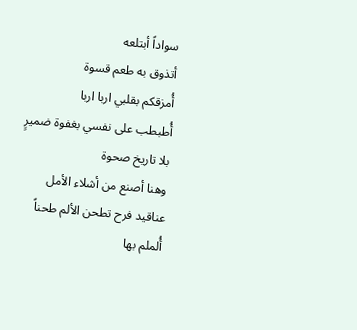سواداً أبتلعه
أتذوق به طعم قسوة
أُمزقكم بقلبي اربا اربا
أُطبطب على نفسي بغفوة ضميرٍ
بلا تاريخ صحوة
وهنا أصنع من أشلاء الأمل
عناقيد فرح تطحن الألم طحناً
أُلملم بها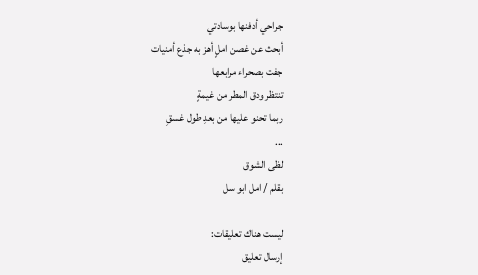جراحي أدفنها بوسادتي
أبحث عن غصن املٍ أهز به جذع أمنيات
جفت بصحراء مرابعها
تنتظر ودق المطر من غيمةٍ
ربما تحنو عليها من بعدِ طول غسقِ
...
لظى الشوق
بقلم / امل ابو سل

ليست هناك تعليقات:
إرسال تعليق